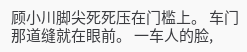顾小川脚尖死死压在门槛上。 车门那道缝就在眼前。 一车人的脸,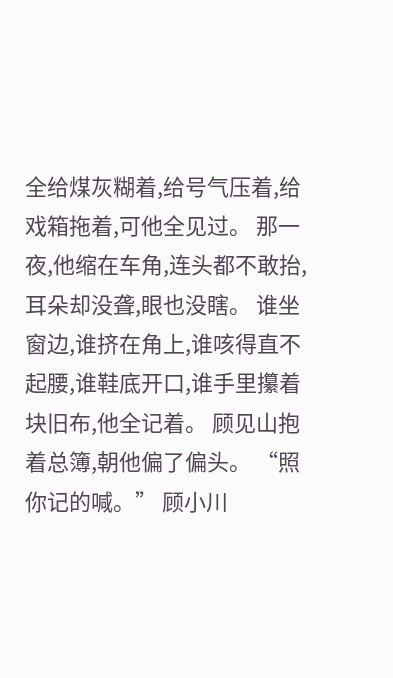全给煤灰糊着,给号气压着,给戏箱拖着,可他全见过。 那一夜,他缩在车角,连头都不敢抬,耳朵却没聋,眼也没瞎。 谁坐窗边,谁挤在角上,谁咳得直不起腰,谁鞋底开口,谁手里攥着块旧布,他全记着。 顾见山抱着总簿,朝他偏了偏头。 “照你记的喊。” 顾小川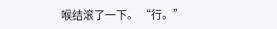喉结滚了一下。 “行。”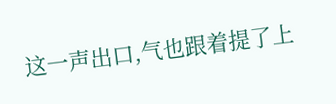这一声出口,气也跟着提了上